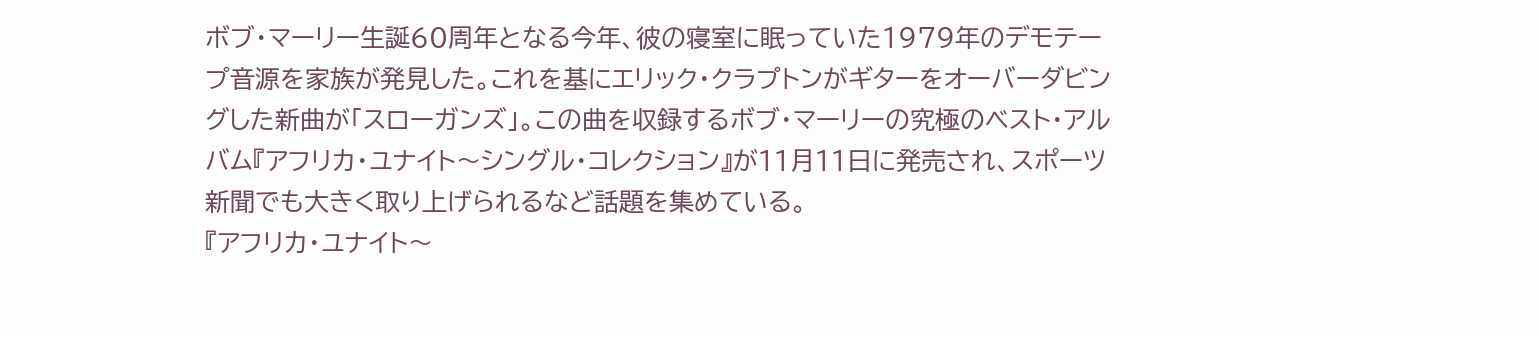ボブ・マーリー生誕60周年となる今年、彼の寝室に眠っていた1979年のデモテープ音源を家族が発見した。これを基にエリック・クラプトンがギターをオーバーダビングした新曲が「スローガンズ」。この曲を収録するボブ・マーリーの究極のベスト・アルバム『アフリカ・ユナイト〜シングル・コレクション』が11月11日に発売され、スポーツ新聞でも大きく取り上げられるなど話題を集めている。
『アフリカ・ユナイト〜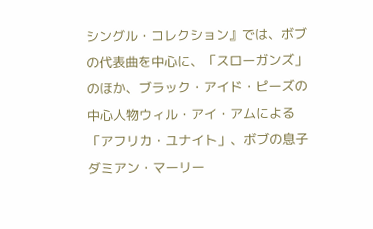シングル・コレクション』では、ボブの代表曲を中心に、「スローガンズ」のほか、ブラック・アイド・ピーズの中心人物ウィル・アイ・アムによる「アフリカ・ユナイト」、ボブの息子ダミアン・マーリー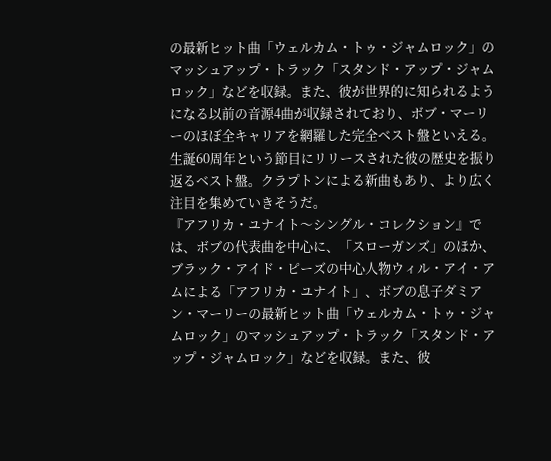の最新ヒット曲「ウェルカム・トゥ・ジャムロック」のマッシュアップ・トラック「スタンド・アップ・ジャムロック」などを収録。また、彼が世界的に知られるようになる以前の音源4曲が収録されており、ボブ・マーリーのほぼ全キャリアを網羅した完全ベスト盤といえる。
生誕60周年という節目にリリースされた彼の歴史を振り返るベスト盤。クラプトンによる新曲もあり、より広く注目を集めていきそうだ。
『アフリカ・ユナイト〜シングル・コレクション』では、ボブの代表曲を中心に、「スローガンズ」のほか、ブラック・アイド・ピーズの中心人物ウィル・アイ・アムによる「アフリカ・ユナイト」、ボブの息子ダミアン・マーリーの最新ヒット曲「ウェルカム・トゥ・ジャムロック」のマッシュアップ・トラック「スタンド・アップ・ジャムロック」などを収録。また、彼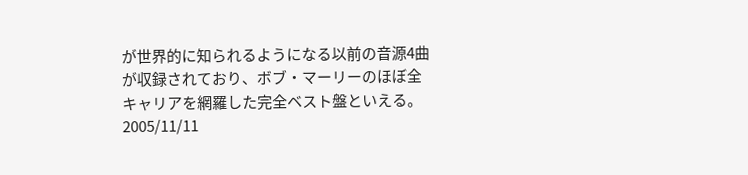が世界的に知られるようになる以前の音源4曲が収録されており、ボブ・マーリーのほぼ全キャリアを網羅した完全ベスト盤といえる。
2005/11/11